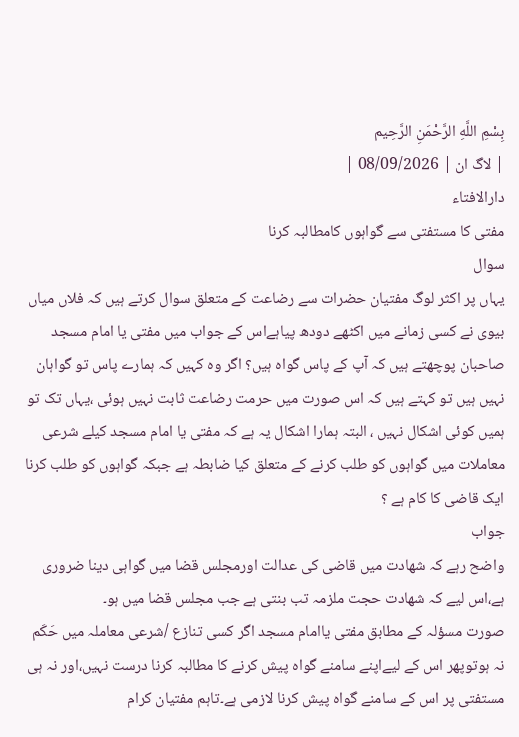بِسْمِ اللَّهِ الرَّحْمَنِ الرَّحِيم
| لاگ ان | 08/09/2026 |
دارالافتاء
مفتی کا مستفتی سے گواہوں کامطالبہ کرنا
سوال
یہاں پر اکثر لوگ مفتیان حضرات سے رضاعت کے متعلق سوال کرتے ہیں کہ فلاں میاں بیوی نے کسی زمانے میں اکٹھے دودھ پیاہےاس كے جواب ميں مفتی یا امام مسجد صاحبان پوچھتے ہیں کہ آپ کے پاس گواہ ہیں؟ اگر وہ کہیں کہ ہمارے پاس تو گواہان نہیں ہیں تو کہتے ہیں کہ اس صورت میں حرمت رضاعت ثابت نہیں ہوئی ،یہاں تک تو ہمیں کوئی اشکال نہیں ، البتہ ہمارا اشکال یہ ہے کہ مفتی یا امام مسجد کیلے شرعی معاملات میں گواہوں کو طلب کرنے کے متعلق کیا ضابطہ ہے جبکہ گواہوں کو طلب کرنا ایک قاضی کا کام ہے ؟
جواب
واضح رہے کہ شھادت میں قاضی کی عدالت اورمجلس قضا میں گواہی دینا ضروری ہے،اس لیے کہ شھادت حجت ملزمہ تب بنتی ہے جب مجلس قضا میں ہو۔
صورت مسؤلہ کے مطابق مفتی یاامام مسجد اگر کسی تنازع /شرعی معاملہ میں حَکَم نہ ہوتوپھر اس کے لیےاپنے سامنے گواہ پیش کرنے کا مطالبہ کرنا درست نہیں،اور نہ ہی مستفتی پر اس کے سامنے گواہ پیش کرنا لازمی ہے۔تاہم مفتیان کرام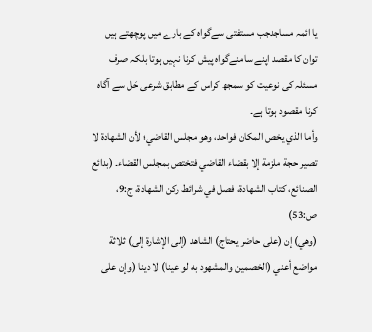یا ائمہ مساجدجب مستفتی سےگواہ کے بارے میں پوچھتے ہیں توان کا مقصد اپنے سامنےگواہ پیش کرنا نہیں ہوتا بلکہ صرف مسئلہ کی نوعیت کو سمجھ کراس کے مطابق شرعی حَل سے آگاہ کرنا مقصود ہوتا ہے۔
وأما الذي يخص المكان فواحد، وهو مجلس القاضي؛ لأن الشهادة لا تصير حجة ملزمة إلا بقضاء القاضي فتختص بمجلس القضاء۔ (بدائع الصنائع، كتاب الشهادة، فصل في شرائط ركن الشهادة، ج:9، ص:53)
(وهي) إن (على حاضر يحتاج) الشاهد (إلى الإشارة إلى) ثلاثة مواضع أعني (الخصمين والمشهود به لو عينا) لا دينا (وإن على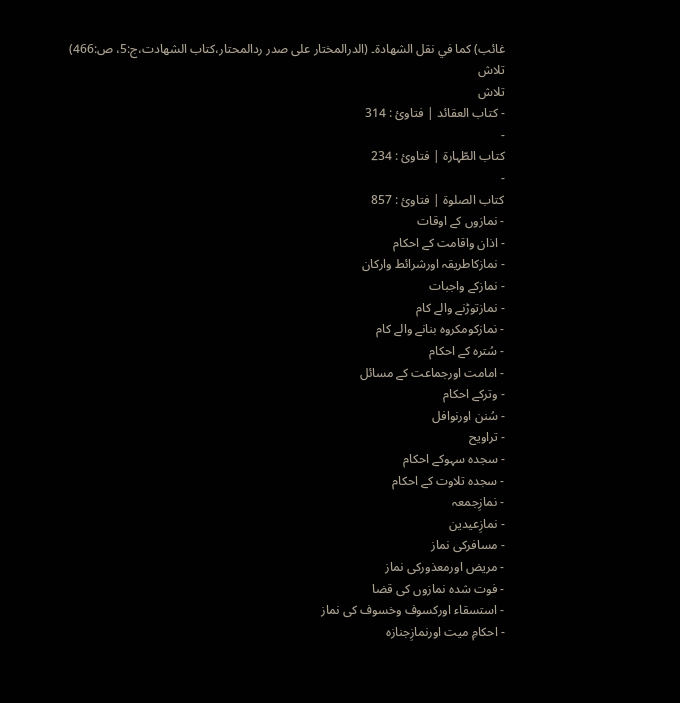غائب) كما في نقل الشهادة۔ (الدرالمختار على صدر ردالمحتار،كتاب الشهادت،ج:5، ص:466)
تلاش
تلاش
- کتاب العقائد | فتاوئ : 314
-
کتاب الطّہارۃ | فتاوئ : 234
-
کتاب الصلوۃ | فتاوئ : 857
- نمازوں کے اوقات
- اذان واقامت کے احکام
- نمازکاطریقہ اورشرائط وارکان
- نمازکے واجبات
- نمازتوڑنے والے کام
- نمازکومکروہ بنانے والے کام
- سُترہ کے احکام
- امامت اورجماعت کے مسائل
- وترکے احکام
- سُنن اورنوافل
- تراویح
- سجدہ سہوکے احکام
- سجدہ تلاوت کے احکام
- نمازِجمعہ
- نمازِعیدین
- مسافرکی نماز
- مریض اورمعذورکی نماز
- فوت شدہ نمازوں کی قضا
- استسقاء اورکسوف وخسوف کی نماز
- احکامِ میت اورنمازِجنازہ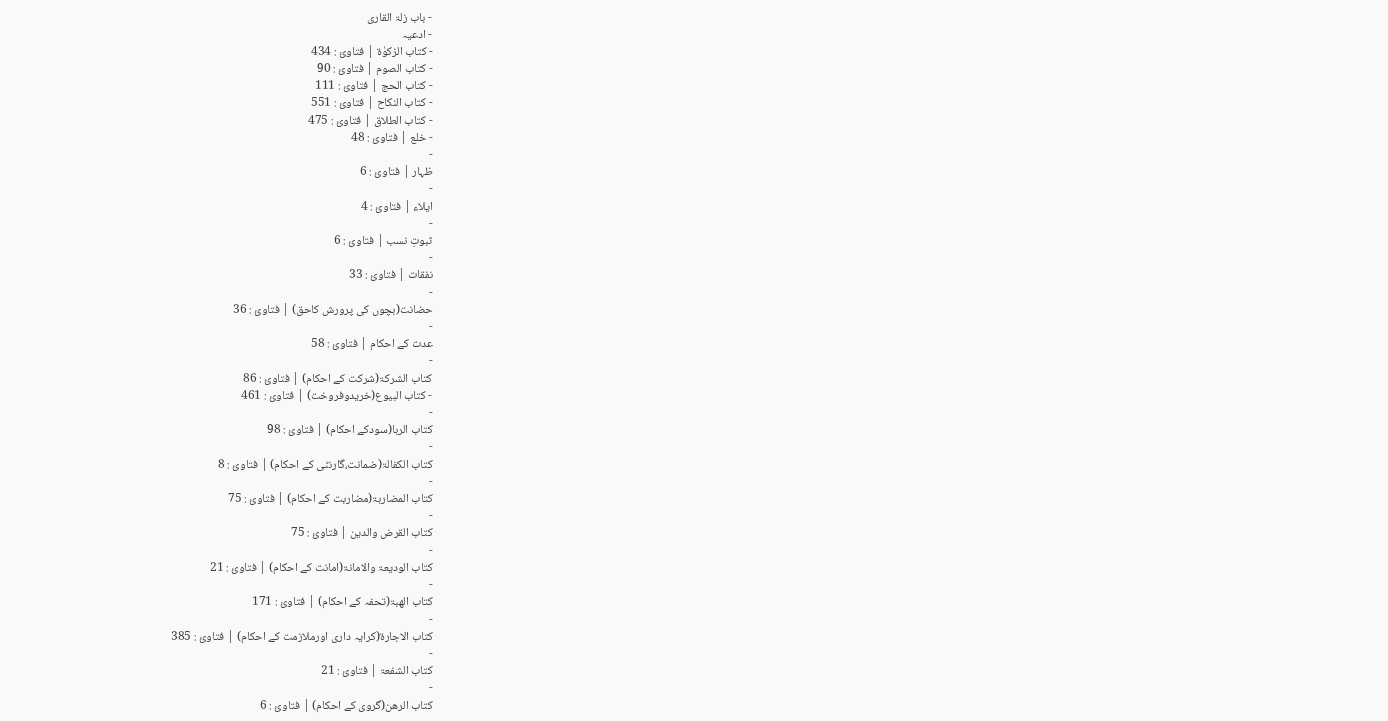- باب زلۃ القاری
- ادعیہ
- کتاب الزکوٰۃ | فتاوئ : 434
- کتاب الصوم | فتاوئ : 90
- کتاب الحج | فتاوئ : 111
- کتاب النکاح | فتاوئ : 551
- کتاب الطلاق | فتاوئ : 475
- خلع | فتاوئ : 48
-
ظہار | فتاوئ : 6
-
ایلاء | فتاوئ : 4
-
ثبوتِ نسب | فتاوئ : 6
-
نفقات | فتاوئ : 33
-
حضانت(بچوں کی پرورش کاحق) | فتاوئ : 36
-
عدت کے احکام | فتاوئ : 58
-
کتاب الشرکۃ(شرکت کے احکام) | فتاوئ : 86
- کتاب البیوع(خریدوفروخت) | فتاوئ : 461
-
کتاب الربا(سودکے احکام) | فتاوئ : 98
-
کتاب الکفالۃ(ضمانت،گارنٹی کے احکام) | فتاوئ : 8
-
کتاب المضاربۃ(مضاربت کے احکام) | فتاوئ : 75
-
کتاب القرض والدین | فتاوئ : 75
-
کتاب الودیعۃ والامانۃ(امانت کے احکام) | فتاوئ : 21
-
کتاب الھبۃ(تحفہ کے احکام) | فتاوئ : 171
-
کتاب الاجارۃ(کرایہ داری اورملازمت کے احکام) | فتاوئ : 385
-
کتاب الشفعۃ | فتاوئ : 21
-
کتاب الرھن(گروی کے احکام) | فتاوئ : 6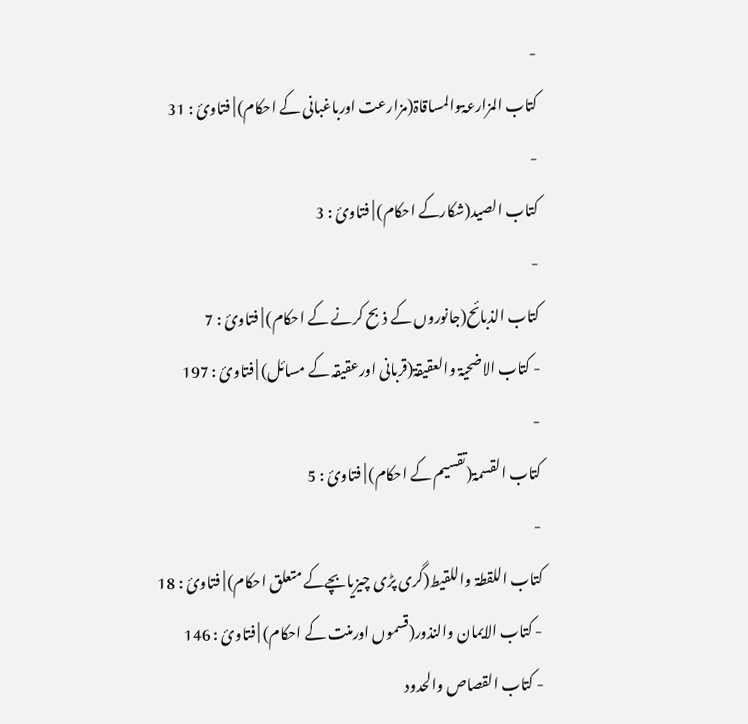-
کتاب المزارعۃوالمساقاۃ(مزارعت اورباغبانی کے احکام) | فتاوئ : 31
-
کتاب الصید(شکارکے احکام) | فتاوئ : 3
-
کتاب الذبائح(جانوروں کے ذبح کرنے کے احکام) | فتاوئ : 7
- کتاب الاضحیۃ والعقیقۃ(قربانی اورعقیقہ کے مسائل) | فتاوئ : 197
-
کتاب القسمۃ(تقسیم کے احکام) | فتاوئ : 5
-
کتاب اللقطۃ واللقيط(گری پڑی چیزيابچےکے متعلق احکام) | فتاوئ : 18
- کتاب الایمان والنذور(قسموں اورمنت کے احکام) | فتاوئ : 146
- کتاب القصاص والحدود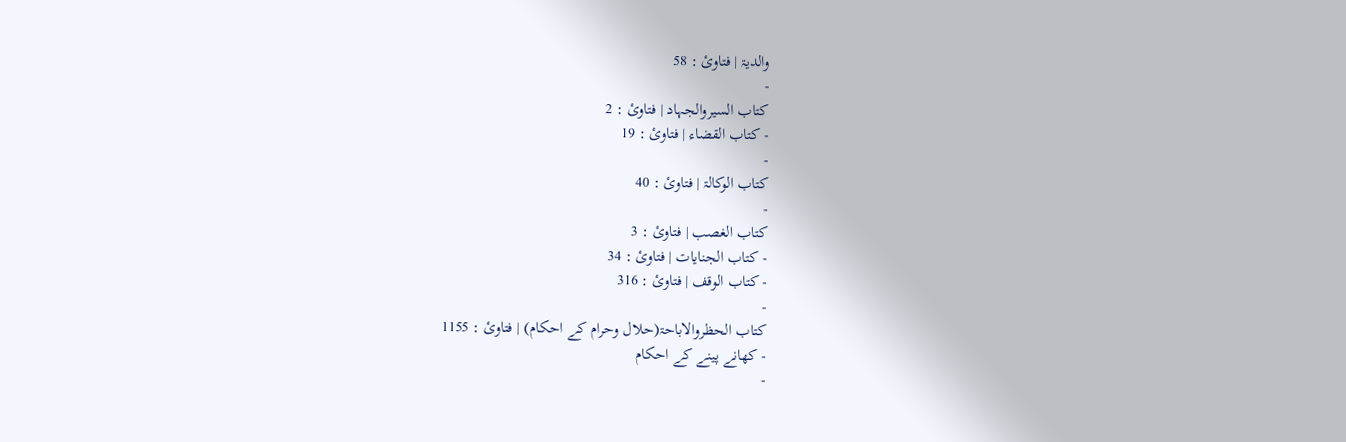والدیۃ | فتاوئ : 58
-
کتاب السیروالجہاد | فتاوئ : 2
- کتاب القضاء | فتاوئ : 19
-
کتاب الوکالۃ | فتاوئ : 40
-
کتاب الغصب | فتاوئ : 3
- کتاب الجنایات | فتاوئ : 34
- کتاب الوقف | فتاوئ : 316
-
کتاب الحظروالاباحۃ(حلال وحرام کے احکام) | فتاوئ : 1155
- کھانے پینے کے احکام
-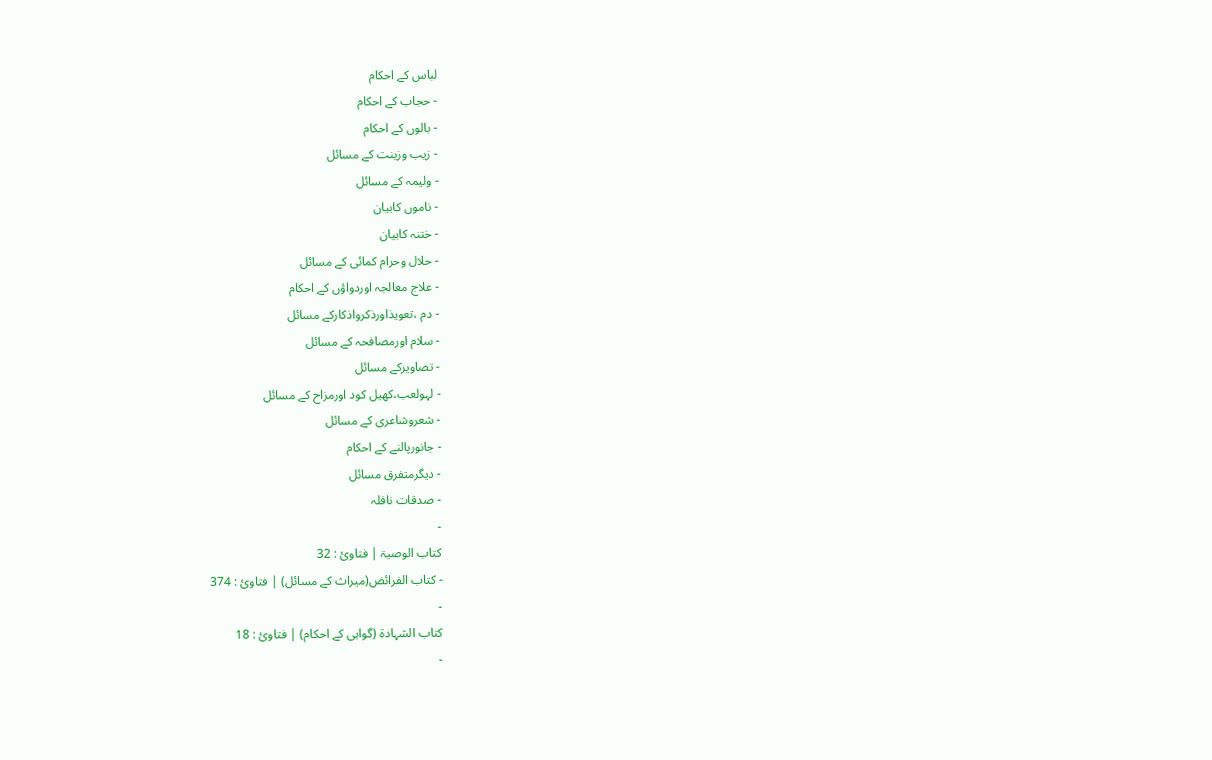لباس کے احکام
- حجاب کے احکام
- بالوں کے احکام
- زیب وزینت کے مسائل
- ولیمہ کے مسائل
- ناموں کابیان
- ختنہ کابیان
- حلال وحرام کمائی کے مسائل
- علاج معالجہ اوردواؤں کے احکام
- دم ،تعویذاورذکرواذکارکے مسائل
- سلام اورمصافحہ کے مسائل
- تصاویرکے مسائل
- لہولعب،کھیل کود اورمزاح کے مسائل
- شعروشاعری کے مسائل
- جانورپالنے کے احکام
- دیگرمتفرق مسائل
- صدقات نافلہ
-
کتاب الوصیۃ | فتاوئ : 32
- کتاب الفرائض(میراث کے مسائل) | فتاوئ : 374
-
کتاب الشہادۃ (گواہی کے احکام) | فتاوئ : 18
-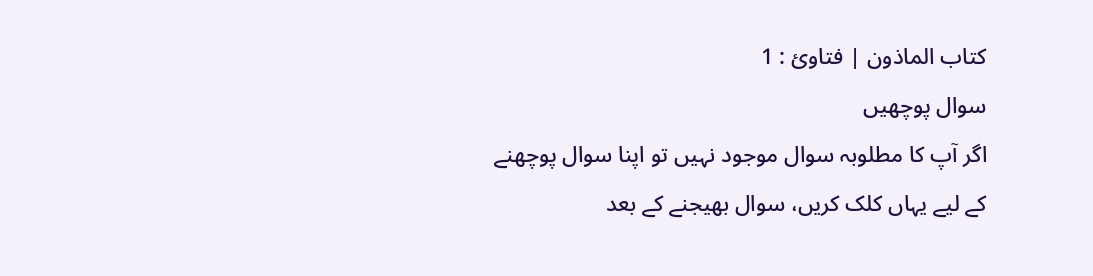کتاب الماذون | فتاوئ : 1
سوال پوچھیں
اگر آپ کا مطلوبہ سوال موجود نہیں تو اپنا سوال پوچھنے کے لیے یہاں کلک کریں، سوال بھیجنے کے بعد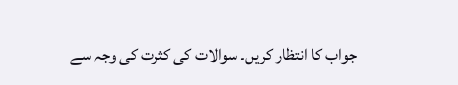جواب کا انتظار کریں۔ سوالات کی کثرت کی وجہ سے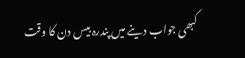کبھی جواب دینے میں پندرہ بیس دن کا وقت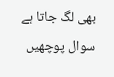بھی لگ جاتا ہے
سوال پوچھیں